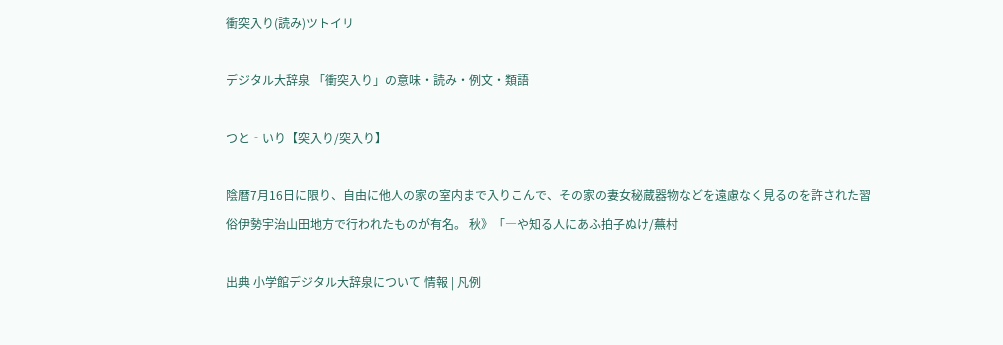衝突入り(読み)ツトイリ

デジタル大辞泉 「衝突入り」の意味・読み・例文・類語

つと‐いり【突入り/突入り】

陰暦7月16日に限り、自由に他人の家の室内まで入りこんで、その家の妻女秘蔵器物などを遠慮なく見るのを許された習俗伊勢宇治山田地方で行われたものが有名。 秋》「―や知る人にあふ拍子ぬけ/蕪村

出典 小学館デジタル大辞泉について 情報 | 凡例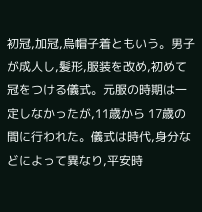初冠,加冠,烏帽子着ともいう。男子が成人し,髪形,服装を改め,初めて冠をつける儀式。元服の時期は一定しなかったが,11歳から 17歳の間に行われた。儀式は時代,身分などによって異なり,平安時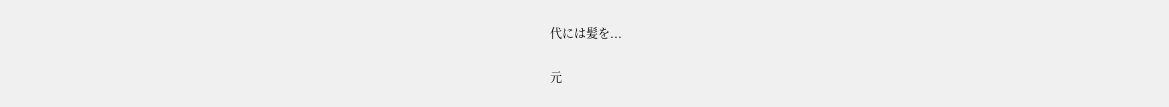代には髪を...

元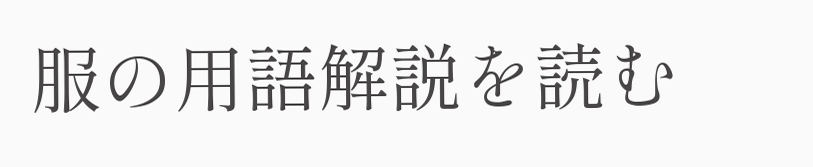服の用語解説を読む